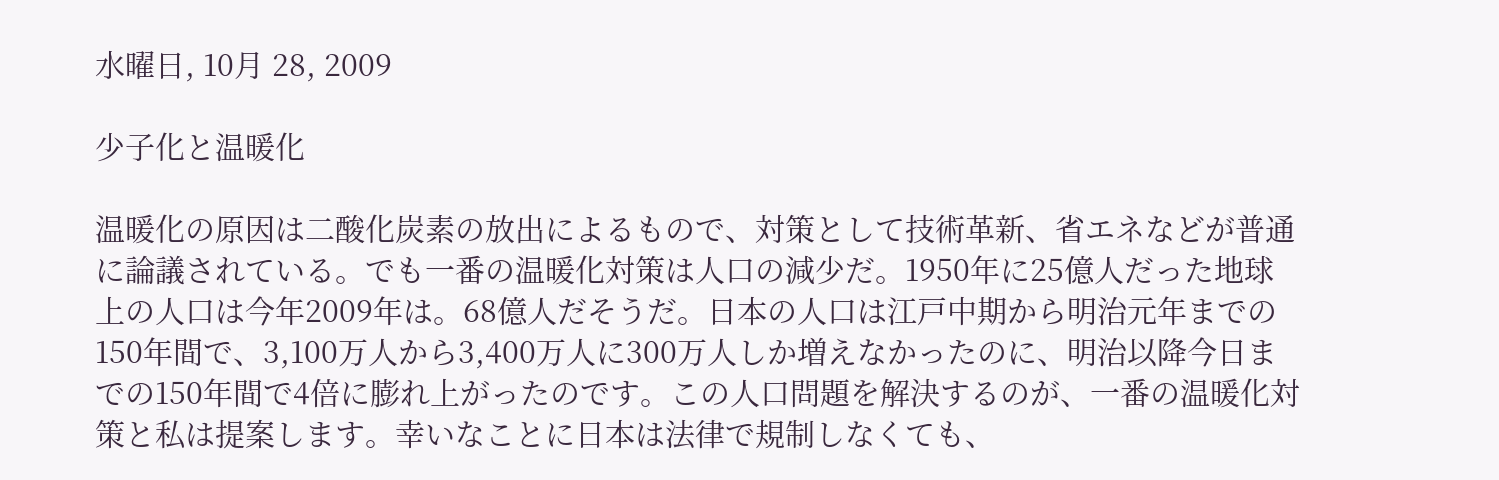水曜日, 10月 28, 2009

少子化と温暖化

温暖化の原因は二酸化炭素の放出によるもので、対策として技術革新、省エネなどが普通に論議されている。でも一番の温暖化対策は人口の減少だ。1950年に25億人だった地球上の人口は今年2009年は。68億人だそうだ。日本の人口は江戸中期から明治元年までの150年間で、3,100万人から3,400万人に300万人しか増えなかったのに、明治以降今日までの150年間で4倍に膨れ上がったのです。この人口問題を解決するのが、一番の温暖化対策と私は提案します。幸いなことに日本は法律で規制しなくても、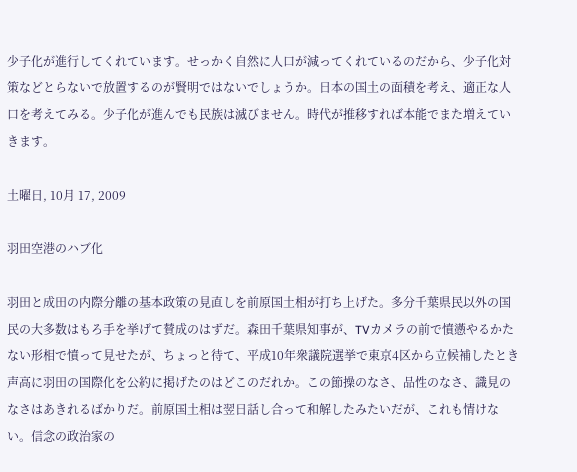少子化が進行してくれています。せっかく自然に人口が減ってくれているのだから、少子化対策などとらないで放置するのが賢明ではないでしょうか。日本の国土の面積を考え、適正な人口を考えてみる。少子化が進んでも民族は滅びません。時代が推移すれば本能でまた増えていきます。

土曜日, 10月 17, 2009

羽田空港のハブ化

羽田と成田の内際分離の基本政策の見直しを前原国土相が打ち上げた。多分千葉県民以外の国民の大多数はもろ手を挙げて賛成のはずだ。森田千葉県知事が、TVカメラの前で憤懣やるかたない形相で憤って見せたが、ちょっと待て、平成10年衆議院選挙で東京4区から立候補したとき声高に羽田の国際化を公約に掲げたのはどこのだれか。この節操のなさ、品性のなさ、識見のなさはあきれるばかりだ。前原国土相は翌日話し合って和解したみたいだが、これも情けない。信念の政治家の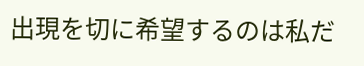出現を切に希望するのは私だ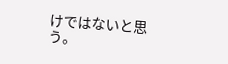けではないと思う。